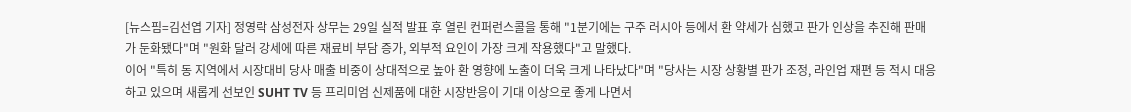[뉴스핌=김선엽 기자] 정영락 삼성전자 상무는 29일 실적 발표 후 열린 컨퍼런스콜을 통해 "1분기에는 구주 러시아 등에서 환 약세가 심했고 판가 인상을 추진해 판매가 둔화됐다"며 "원화 달러 강세에 따른 재료비 부담 증가, 외부적 요인이 가장 크게 작용했다"고 말했다.
이어 "특히 동 지역에서 시장대비 당사 매출 비중이 상대적으로 높아 환 영향에 노출이 더욱 크게 나타났다"며 "당사는 시장 상황별 판가 조정, 라인업 재편 등 적시 대응하고 있으며 새롭게 선보인 SUHT TV 등 프리미엄 신제품에 대한 시장반응이 기대 이상으로 좋게 나면서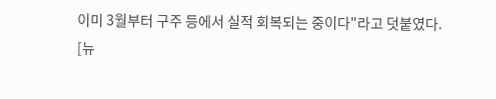이미 3월부터 구주 등에서 실적 회복되는 중이다"라고 덧붙였다.
[뉴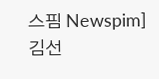스핌 Newspim] 김선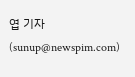엽 기자 (sunup@newspim.com)